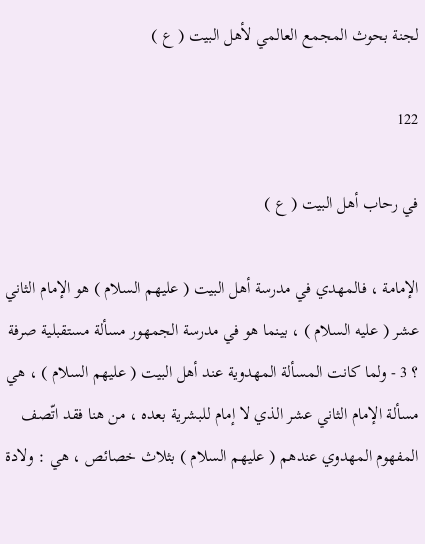لجنة بحوث المجمع العالمي لأهل البيت ( ع )

122

في رحاب أهل البيت ( ع )

الإمامة ، فالمهدي في مدرسة أهل البيت ( عليهم السلام ) هو الإمام الثاني عشر ( عليه السلام ) ، بينما هو في مدرسة الجمهور مسألة مستقبلية صرفة ؟ 3 - ولما كانت المسألة المهدوية عند أهل البيت ( عليهم السلام ) ، هي مسألة الإمام الثاني عشر الذي لا إمام للبشرية بعده ، من هنا فقد اتّصف المفهوم المهدوي عندهم ( عليهم السلام ) بثلاث خصائص ، هي : ولادة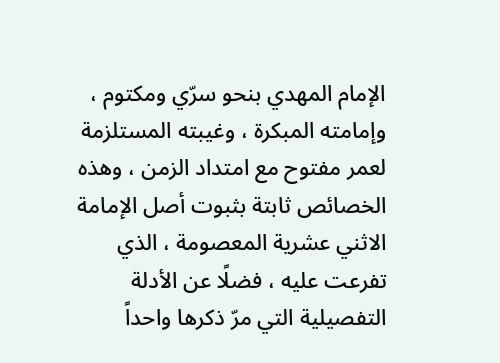الإمام المهدي بنحو سرّي ومكتوم ، وإمامته المبكرة ، وغيبته المستلزمة لعمر مفتوح مع امتداد الزمن ، وهذه الخصائص ثابتة بثبوت أصل الإمامة الاثني عشرية المعصومة ، الذي تفرعت عليه ، فضلًا عن الأدلة التفصيلية التي مرّ ذكرها واحداً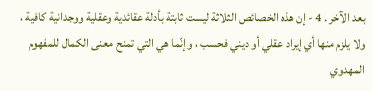بعد الآخر . 4 - إن هذه الخصائص الثلاثة ليست ثابتة بأدلة عقائدية وعقلية ووجدانية كافية ، ولا يلزم منها أي إيراد عقلي أو ديني فحسب ، وإنّما هي التي تمنح معنى الكمال للمفهوم المهدوي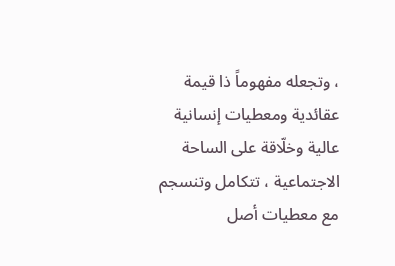، وتجعله مفهوماً ذا قيمة عقائدية ومعطيات إنسانية عالية وخلّاقة على الساحة الاجتماعية ، تتكامل وتنسجم مع معطيات أصل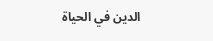الدين في الحياة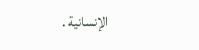الإنسانية .